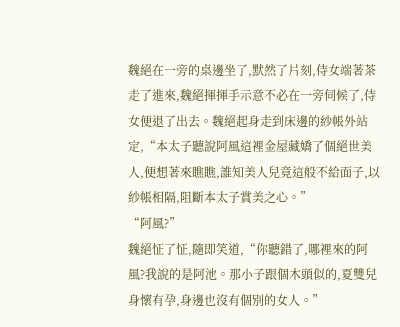魏絕在一旁的桌邊坐了,默然了片刻,侍女端著茶走了進來,魏絕揮揮手示意不必在一旁伺候了,侍女便退了出去。魏絕起身走到床邊的紗帳外站定,“本太子聽說阿風這裡金屋藏嬌了個絕世美人,便想著來瞧瞧,誰知美人兒竟這般不給面子,以紗帳相隔,阻斷本太子賞美之心。”
“阿風?”
魏絕怔了怔,隨即笑道,“你聽錯了,哪裡來的阿風?我說的是阿池。那小子跟個木頭似的,夏雙兒身懷有孕,身邊也沒有個別的女人。”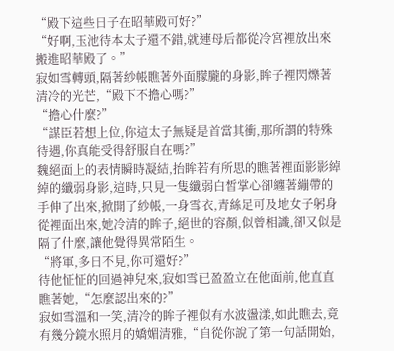“殿下這些日子在昭華殿可好?”
“好啊,玉池待本太子還不錯,就連母后都從冷宮裡放出來搬進昭華殿了。”
寂如雪轉頭,隔著紗帳瞧著外面朦朧的身影,眸子裡閃爍著清冷的光芒,“殿下不擔心嗎?”
“擔心什麼?”
“謀臣若想上位,你這太子無疑是首當其衝,那所謂的特殊待遇,你真能受得舒服自在嗎?”
魏絕面上的表情瞬時凝結,抬眸若有所思的瞧著裡面影影綽綽的纖弱身影,這時,只見一隻纖弱白皙掌心卻纏著繃帶的手伸了出來,掀開了紗帳,一身雪衣,青絲足可及地女子躬身從裡面出來,她冷清的眸子,絕世的容顏,似曾相識,卻又似是隔了什麼,讓他覺得異常陌生。
“將軍,多日不見,你可還好?”
待他怔怔的回過神兒來,寂如雪已盈盈立在他面前,他直直瞧著她,“怎麼認出來的?”
寂如雪溫和一笑,清冷的眸子裡似有水波盪漾,如此瞧去,竟有幾分鏡水照月的嬌媚清雅,“自從你說了第一句話開始,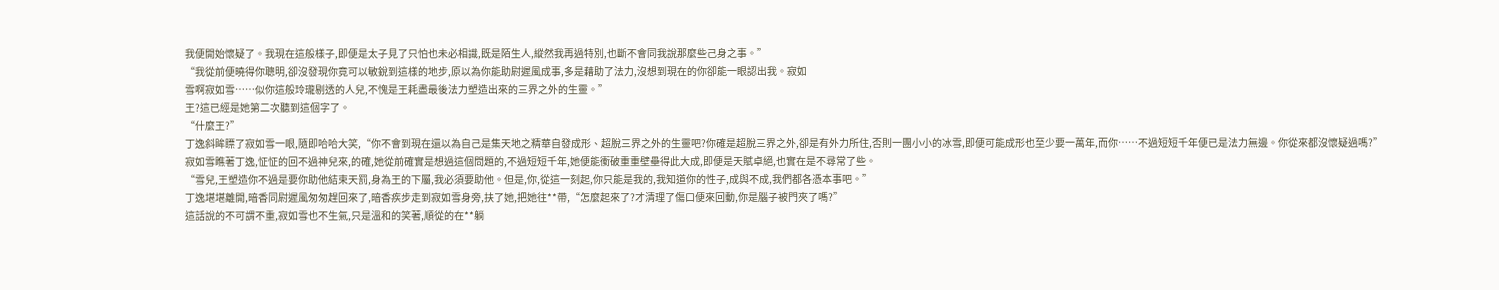我便開始懷疑了。我現在這般樣子,即便是太子見了只怕也未必相識,既是陌生人,縱然我再過特別,也斷不會同我說那麼些己身之事。”
“我從前便曉得你聰明,卻沒發現你竟可以敏銳到這樣的地步,原以為你能助尉遲風成事,多是藉助了法力,沒想到現在的你卻能一眼認出我。寂如
雪啊寂如雪……似你這般玲瓏剔透的人兒,不愧是王耗盡最後法力塑造出來的三界之外的生靈。”
王?這已經是她第二次聽到這個字了。
“什麼王?”
丁逸斜眸瞟了寂如雪一眼,隨即哈哈大笑,“你不會到現在還以為自己是集天地之精華自發成形、超脫三界之外的生靈吧?你確是超脫三界之外,卻是有外力所住,否則一團小小的冰雪,即便可能成形也至少要一萬年,而你……不過短短千年便已是法力無邊。你從來都沒懷疑過嗎?”
寂如雪瞧著丁逸,怔怔的回不過神兒來,的確,她從前確實是想過這個問題的,不過短短千年,她便能衝破重重壁壘得此大成,即便是天賦卓絕,也實在是不尋常了些。
“雪兒,王塑造你不過是要你助他結束天罰,身為王的下屬,我必須要助他。但是,你,從這一刻起,你只能是我的,我知道你的性子,成與不成,我們都各憑本事吧。”
丁逸堪堪離開,暗香同尉遲風匆匆趕回來了,暗香疾步走到寂如雪身旁,扶了她,把她往**帶,“怎麼起來了?才清理了傷口便來回動,你是腦子被門夾了嗎?”
這話說的不可謂不重,寂如雪也不生氣,只是溫和的笑著,順從的在**躺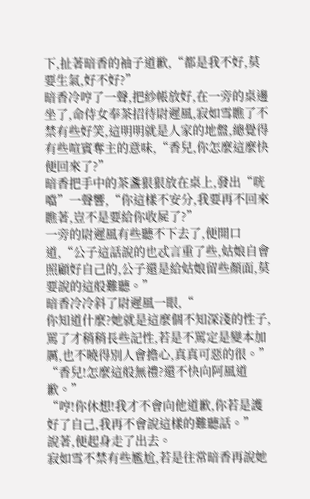下,扯著暗香的袖子道歉,“都是我不好,莫要生氣,好不好?”
暗香冷哼了一聲,把紗帳放好,在一旁的桌邊坐了,命侍女奉茶招待尉遲風,寂如雪瞧了不禁有些好笑,這明明就是人家的地盤,總覺得有些喧賓奪主的意味,“香兒,你怎麼這麼快便回來了?”
暗香把手中的茶盞狠狠放在桌上,發出“咣噹”一聲響,“你這樣不安分,我要再不回來瞧著,豈不是要給你收屍了?”
一旁的尉遲風有些聽不下去了,便開口道,“公子這話說的也忒言重了些,姑娘自會照顧好自己的,公子還是給姑娘留些顏面,莫要說的這般難聽。”
暗香冷冷斜了尉遲風一眼,“
你知道什麼?她就是這麼個不知深淺的性子,罵了才稍稍長些記性,若是不罵定是變本加厲,也不曉得別人會擔心,真真可惡的很。”
“香兒!怎麼這般無禮?還不快向阿風道歉。”
“哼!你休想!我才不會向他道歉,你若是護好了自己,我再不會說這樣的難聽話。”
說著,便起身走了出去。
寂如雪不禁有些尷尬,若是往常暗香再說她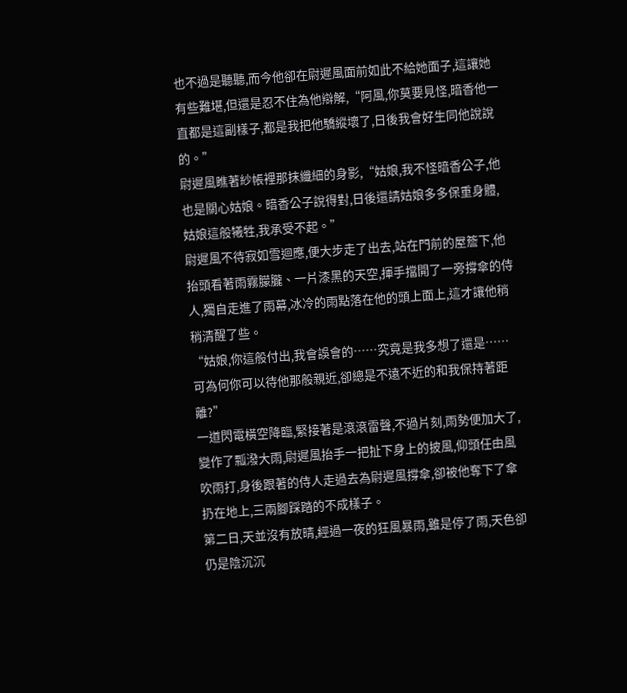也不過是聽聽,而今他卻在尉遲風面前如此不給她面子,這讓她有些難堪,但還是忍不住為他辯解,“阿風,你莫要見怪,暗香他一直都是這副樣子,都是我把他驕縱壞了,日後我會好生同他說說的。”
尉遲風瞧著紗帳裡那抹纖細的身影,“姑娘,我不怪暗香公子,他也是關心姑娘。暗香公子說得對,日後還請姑娘多多保重身體,姑娘這般犧牲,我承受不起。”
尉遲風不待寂如雪迴應,便大步走了出去,站在門前的屋簷下,他抬頭看著雨霧朦朧、一片漆黑的天空,揮手擋開了一旁撐傘的侍人,獨自走進了雨幕,冰冷的雨點落在他的頭上面上,這才讓他稍稍清醒了些。
“姑娘,你這般付出,我會誤會的……究竟是我多想了還是……可為何你可以待他那般親近,卻總是不遠不近的和我保持著距離?”
一道閃電橫空降臨,緊接著是滾滾雷聲,不過片刻,雨勢便加大了,變作了瓢潑大雨,尉遲風抬手一把扯下身上的披風,仰頭任由風吹雨打,身後跟著的侍人走過去為尉遲風撐傘,卻被他奪下了傘扔在地上,三兩腳踩踏的不成樣子。
第二日,天並沒有放晴,經過一夜的狂風暴雨,雖是停了雨,天色卻仍是陰沉沉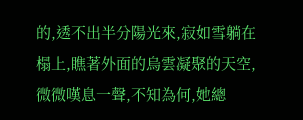的,透不出半分陽光來,寂如雪躺在榻上,瞧著外面的烏雲凝聚的天空,微微嘆息一聲,不知為何,她總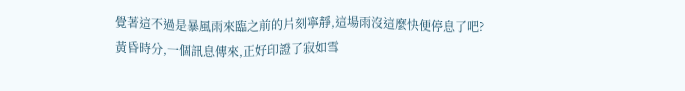覺著這不過是暴風雨來臨之前的片刻寧靜,這場雨沒這麼快便停息了吧?
黃昏時分,一個訊息傳來,正好印證了寂如雪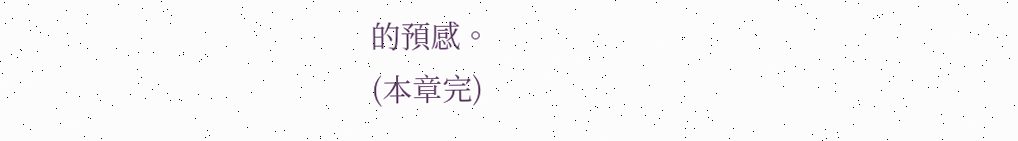的預感。
(本章完)